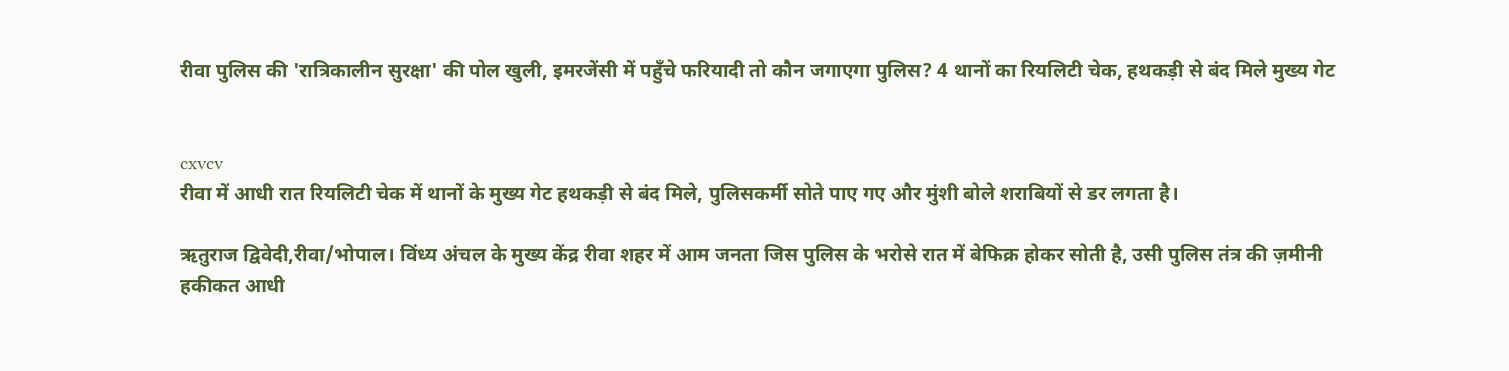रीवा पुलिस की 'रात्रिकालीन सुरक्षा' की पोल खुली, इमरजेंसी में पहुँचे फरियादी तो कौन जगाएगा पुलिस? 4 थानों का रियलिटी चेक, हथकड़ी से बंद मिले मुख्य गेट


cxvcv
रीवा में आधी रात रियलिटी चेक में थानों के मुख्य गेट हथकड़ी से बंद मिले, पुलिसकर्मी सोते पाए गए और मुंशी बोले शराबियों से डर लगता है।

ऋतुराज द्विवेदी,रीवा/भोपाल। विंध्य अंचल के मुख्य केंद्र रीवा शहर में आम जनता जिस पुलिस के भरोसे रात में बेफिक्र होकर सोती है, उसी पुलिस तंत्र की ज़मीनी हकीकत आधी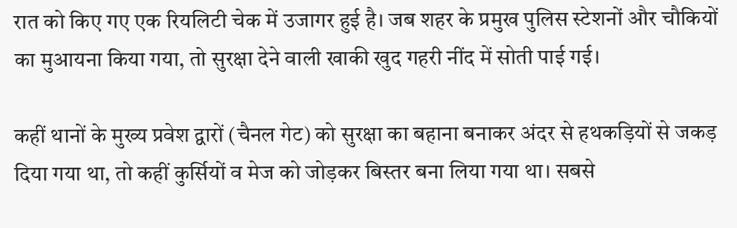रात को किए गए एक रियलिटी चेक में उजागर हुई है। जब शहर के प्रमुख पुलिस स्टेशनों और चौकियों का मुआयना किया गया, तो सुरक्षा देने वाली खाकी खुद गहरी नींद में सोती पाई गई।

कहीं थानों के मुख्य प्रवेश द्वारों (चैनल गेट) को सुरक्षा का बहाना बनाकर अंदर से हथकड़ियों से जकड़ दिया गया था, तो कहीं कुर्सियों व मेज को जोड़कर बिस्तर बना लिया गया था। सबसे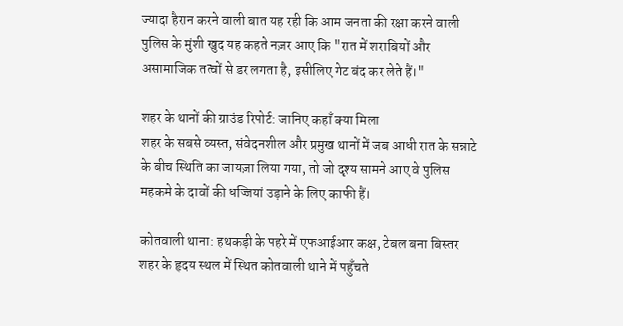ज्यादा हैरान करने वाली बात यह रही कि आम जनता की रक्षा करने वाली पुलिस के मुंशी खुद यह कहते नज़र आए कि "रात में शराबियों और असामाजिक तत्वों से डर लगता है, इसीलिए गेट बंद कर लेते हैं।"

शहर के थानों की ग्राउंड रिपोर्ट: जानिए कहाँ क्या मिला
शहर के सबसे व्यस्त, संवेदनशील और प्रमुख थानों में जब आधी रात के सन्नाटे के बीच स्थिति का जायज़ा लिया गया, तो जो दृश्य सामने आए वे पुलिस महकमे के दावों की धज्जियां उड़ाने के लिए काफी हैं।

कोतवाली थाना: हथकड़ी के पहरे में एफआईआर कक्ष, टेबल बना बिस्तर
शहर के हृदय स्थल में स्थित कोतवाली थाने में पहुँचते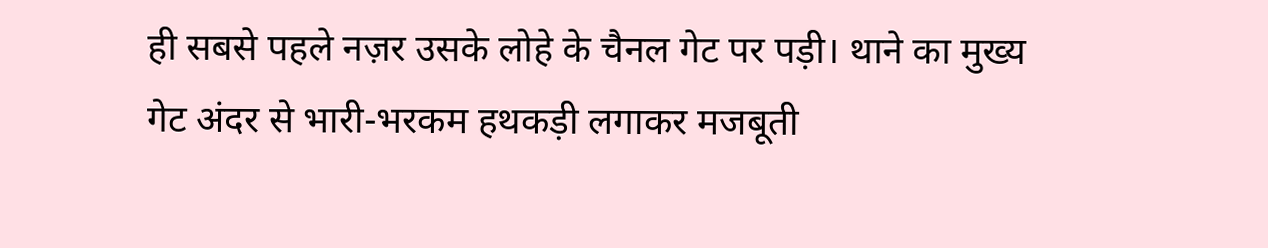ही सबसे पहले नज़र उसके लोहे के चैनल गेट पर पड़ी। थाने का मुख्य गेट अंदर से भारी-भरकम हथकड़ी लगाकर मजबूती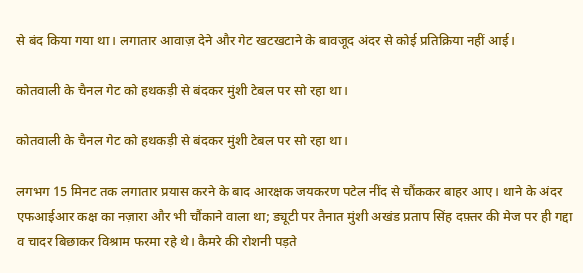से बंद किया गया था। लगातार आवाज़ देने और गेट खटखटाने के बावजूद अंदर से कोई प्रतिक्रिया नहीं आई।

कोतवाली के चैनल गेट को हथकड़ी से बंदकर मुंशी टेबल पर सो रहा था।

कोतवाली के चैनल गेट को हथकड़ी से बंदकर मुंशी टेबल पर सो रहा था।

लगभग 15 मिनट तक लगातार प्रयास करने के बाद आरक्षक जयकरण पटेल नींद से चौंककर बाहर आए। थाने के अंदर एफआईआर कक्ष का नज़ारा और भी चौंकाने वाला था; ड्यूटी पर तैनात मुंशी अखंड प्रताप सिंह दफ़्तर की मेज पर ही गद्दा व चादर बिछाकर विश्राम फरमा रहे थे। कैमरे की रोशनी पड़ते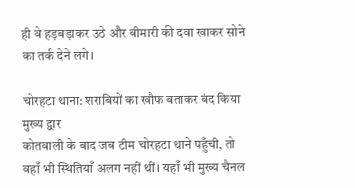ही वे हड़बड़ाकर उठे और बीमारी की दवा खाकर सोने का तर्क देने लगे।

चोरहटा थाना: शराबियों का खौफ बताकर बंद किया मुख्य द्वार
कोतवाली के बाद जब टीम चोरहटा थाने पहुँची, तो वहाँ भी स्थितियाँ अलग नहीं थीं। यहाँ भी मुख्य चैनल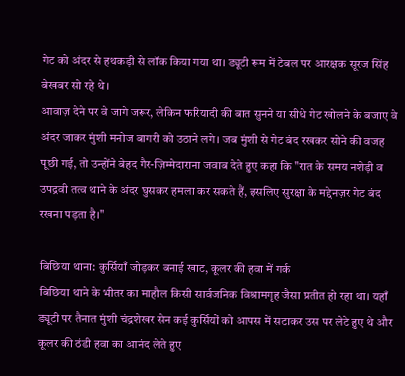गेट को अंदर से हथकड़ी से लॉक किया गया था। ड्यूटी रूम में टेबल पर आरक्षक सूरज सिंह बेखबर सो रहे थे।
आवाज़ देने पर वे जागे जरूर, लेकिन फरियादी की बात सुनने या सीधे गेट खोलने के बजाए वे अंदर जाकर मुंशी मनोज बागरी को उठाने लगे। जब मुंशी से गेट बंद रखकर सोने की वजह पूछी गई, तो उन्होंने बेहद गैर-ज़िम्मेदाराना जवाब देते हुए कहा कि "रात के समय नशेड़ी व उपद्रवी तत्व थाने के अंदर घुसकर हमला कर सकते हैं, इसलिए सुरक्षा के मद्देनज़र गेट बंद रखना पड़ता है।"

बिछिया थाना: कुर्सियाँ जोड़कर बनाई खाट, कूलर की हवा में गर्क
बिछिया थाने के भीतर का माहौल किसी सार्वजनिक विश्रामगृह जैसा प्रतीत हो रहा था। यहाँ ड्यूटी पर तैनात मुंशी चंद्रशेखर सेन कई कुर्सियों को आपस में सटाकर उस पर लेटे हुए थे और कूलर की ठंडी हवा का आनंद लेते हुए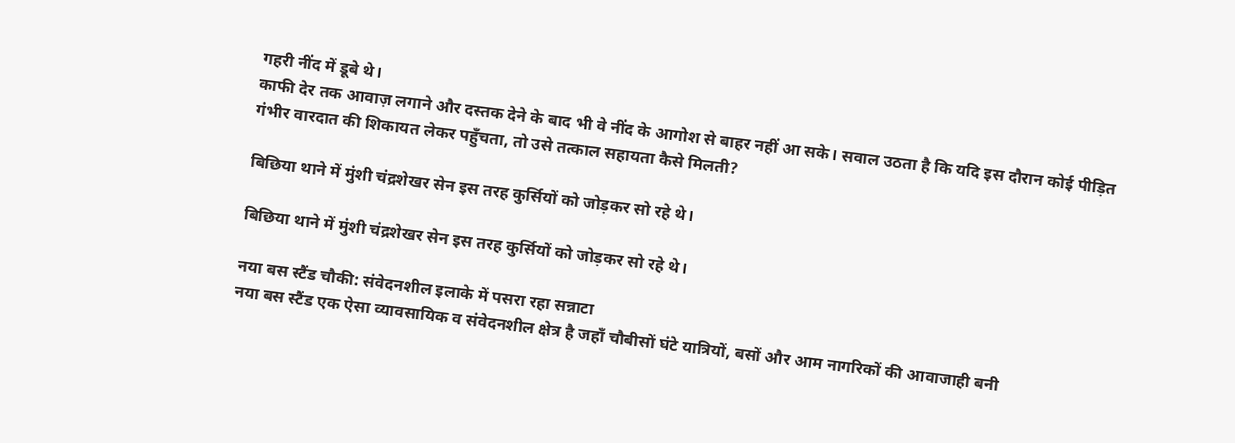गहरी नींद में डूबे थे।
काफी देर तक आवाज़ लगाने और दस्तक देने के बाद भी वे नींद के आगोश से बाहर नहीं आ सके। सवाल उठता है कि यदि इस दौरान कोई पीड़ित गंभीर वारदात की शिकायत लेकर पहुँचता, तो उसे तत्काल सहायता कैसे मिलती?

बिछिया थाने में मुंशी चंद्रशेखर सेन इस तरह कुर्सियों को जोड़कर सो रहे थे।

बिछिया थाने में मुंशी चंद्रशेखर सेन इस तरह कुर्सियों को जोड़कर सो रहे थे।

नया बस स्टैंड चौकी: संवेदनशील इलाके में पसरा रहा सन्नाटा
नया बस स्टैंड एक ऐसा व्यावसायिक व संवेदनशील क्षेत्र है जहाँ चौबीसों घंटे यात्रियों, बसों और आम नागरिकों की आवाजाही बनी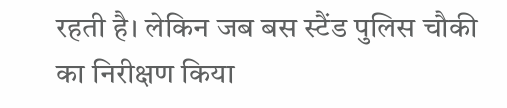रहती है। लेकिन जब बस स्टैंड पुलिस चौकी का निरीक्षण किया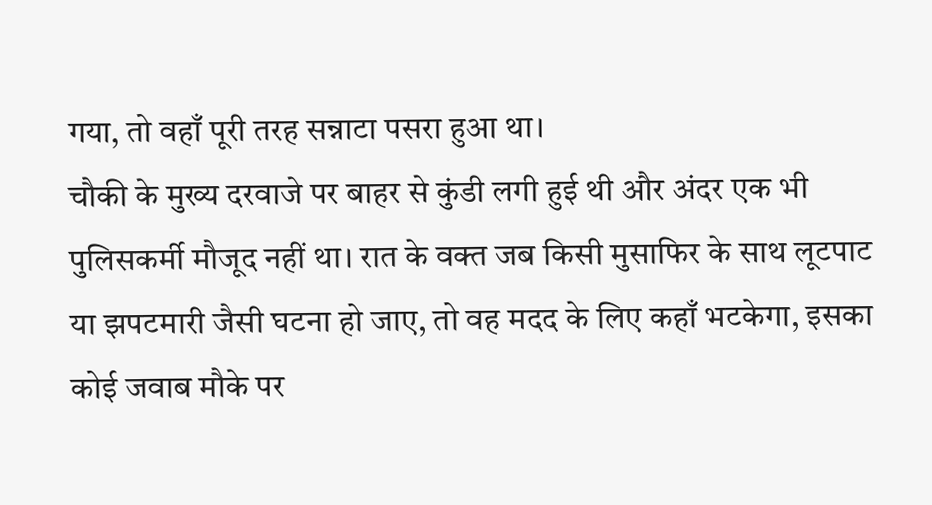गया, तो वहाँ पूरी तरह सन्नाटा पसरा हुआ था।
चौकी के मुख्य दरवाजे पर बाहर से कुंडी लगी हुई थी और अंदर एक भी पुलिसकर्मी मौजूद नहीं था। रात के वक्त जब किसी मुसाफिर के साथ लूटपाट या झपटमारी जैसी घटना हो जाए, तो वह मदद के लिए कहाँ भटकेगा, इसका कोई जवाब मौके पर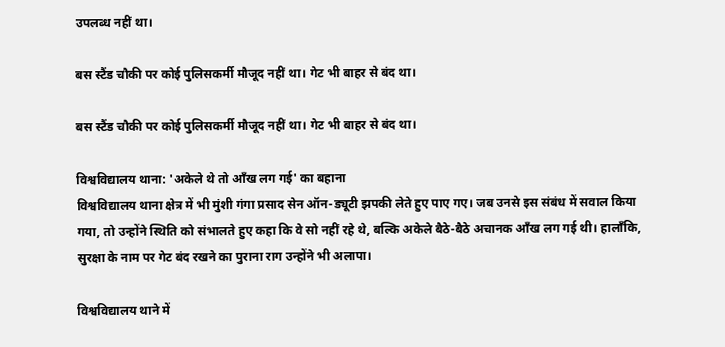उपलब्ध नहीं था।

बस स्टैंड चौकी पर कोई पुलिसकर्मी मौजूद नहीं था। गेट भी बाहर से बंद था।

बस स्टैंड चौकी पर कोई पुलिसकर्मी मौजूद नहीं था। गेट भी बाहर से बंद था।

विश्वविद्यालय थाना: 'अकेले थे तो आँख लग गई' का बहाना
विश्वविद्यालय थाना क्षेत्र में भी मुंशी गंगा प्रसाद सेन ऑन-ड्यूटी झपकी लेते हुए पाए गए। जब उनसे इस संबंध में सवाल किया गया, तो उन्होंने स्थिति को संभालते हुए कहा कि वे सो नहीं रहे थे, बल्कि अकेले बैठे-बैठे अचानक आँख लग गई थी। हालाँकि, सुरक्षा के नाम पर गेट बंद रखने का पुराना राग उन्होंने भी अलापा।

विश्वविद्यालय थाने में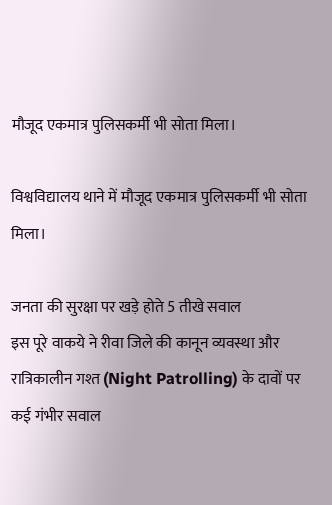मौजूद एकमात्र पुलिसकर्मी भी सोता मिला।

विश्वविद्यालय थाने में मौजूद एकमात्र पुलिसकर्मी भी सोता मिला।

जनता की सुरक्षा पर खड़े होते 5 तीखे सवाल
इस पूरे वाकये ने रीवा जिले की कानून व्यवस्था और रात्रिकालीन गश्त (Night Patrolling) के दावों पर कई गंभीर सवाल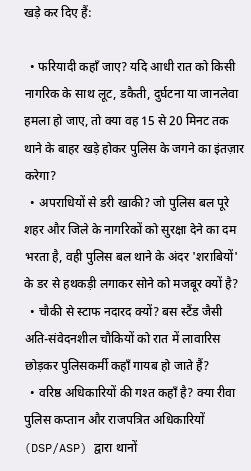खड़े कर दिए हैं:

  • फरियादी कहाँ जाए? यदि आधी रात को किसी नागरिक के साथ लूट, डकैती, दुर्घटना या जानलेवा हमला हो जाए, तो क्या वह 15 से 20 मिनट तक थाने के बाहर खड़े होकर पुलिस के जगने का इंतज़ार करेगा?
  • अपराधियों से डरी खाकी? जो पुलिस बल पूरे शहर और जिले के नागरिकों को सुरक्षा देने का दम भरता है, वही पुलिस बल थाने के अंदर 'शराबियों' के डर से हथकड़ी लगाकर सोने को मजबूर क्यों है?
  • चौकी से स्टाफ नदारद क्यों? बस स्टैंड जैसी अति-संवेदनशील चौकियों को रात में लावारिस छोड़कर पुलिसकर्मी कहाँ गायब हो जाते हैं?
  • वरिष्ठ अधिकारियों की गश्त कहाँ है? क्या रीवा पुलिस कप्तान और राजपत्रित अधिकारियों (DSP/ASP) द्वारा थानों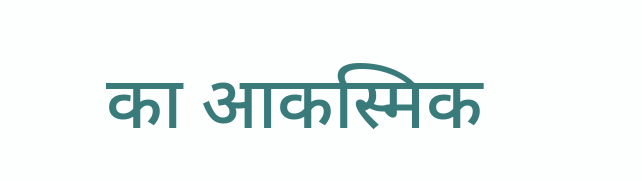का आकस्मिक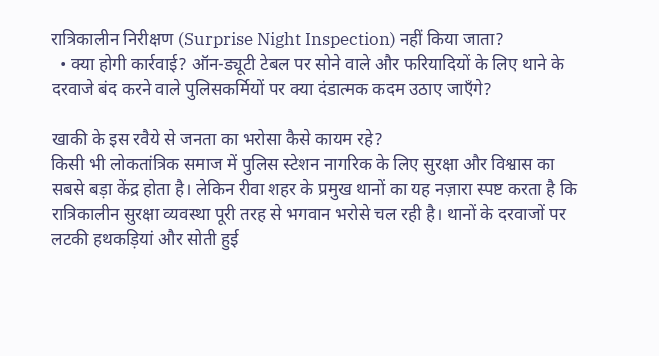रात्रिकालीन निरीक्षण (Surprise Night Inspection) नहीं किया जाता?
  • क्या होगी कार्रवाई? ऑन-ड्यूटी टेबल पर सोने वाले और फरियादियों के लिए थाने के दरवाजे बंद करने वाले पुलिसकर्मियों पर क्या दंडात्मक कदम उठाए जाएँगे?

खाकी के इस रवैये से जनता का भरोसा कैसे कायम रहे?
किसी भी लोकतांत्रिक समाज में पुलिस स्टेशन नागरिक के लिए सुरक्षा और विश्वास का सबसे बड़ा केंद्र होता है। लेकिन रीवा शहर के प्रमुख थानों का यह नज़ारा स्पष्ट करता है कि रात्रिकालीन सुरक्षा व्यवस्था पूरी तरह से भगवान भरोसे चल रही है। थानों के दरवाजों पर लटकी हथकड़ियां और सोती हुई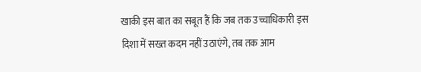खाकी इस बात का सबूत हैं कि जब तक उच्चाधिकारी इस दिशा में सख्त कदम नहीं उठाएंगे, तब तक आम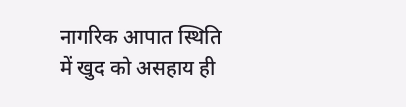नागरिक आपात स्थिति में खुद को असहाय ही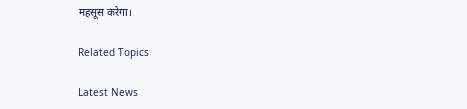महसूस करेगा।

Related Topics

Latest News